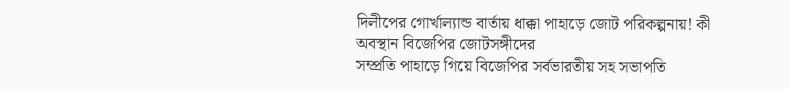দিলীপের গোর্খাল্যান্ড বার্তায় ধাক্কা পাহাড়ে জোট পরিকল্পনায়! কী অবস্থান বিজেপির জোটসঙ্গীদের
সম্প্রতি পাহাড়ে গিয়ে বিজেপির সর্বভারতীয় সহ সভাপতি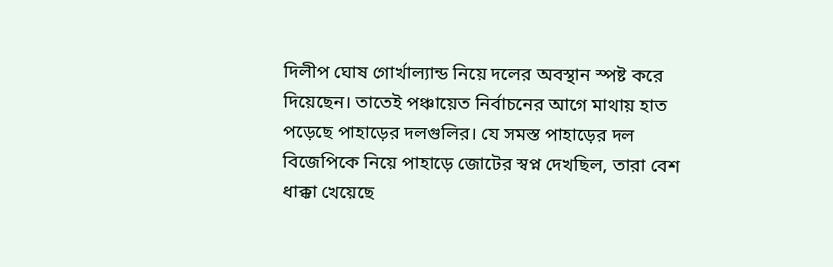দিলীপ ঘোষ গোর্খাল্যান্ড নিয়ে দলের অবস্থান স্পষ্ট করে দিয়েছেন। তাতেই পঞ্চায়েত নির্বাচনের আগে মাথায় হাত পড়েছে পাহাড়ের দলগুলির। যে সমস্ত পাহাড়ের দল বিজেপিকে নিয়ে পাহাড়ে জোটের স্বপ্ন দেখছিল, তারা বেশ ধাক্কা খেয়েছে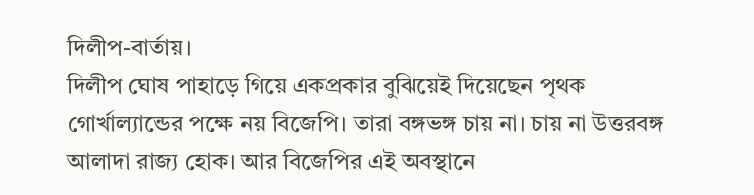দিলীপ-বার্তায়।
দিলীপ ঘোষ পাহাড়ে গিয়ে একপ্রকার বুঝিয়েই দিয়েছেন পৃথক গোর্খাল্যান্ডের পক্ষে নয় বিজেপি। তারা বঙ্গভঙ্গ চায় না। চায় না উত্তরবঙ্গ আলাদা রাজ্য হোক। আর বিজেপির এই অবস্থানে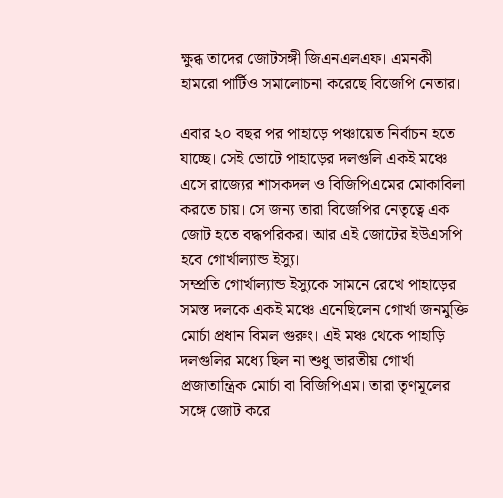ক্ষুব্ধ তাদের জোটসঙ্গী জিএনএলএফ। এমনকী হামরো পার্টিও সমালোচনা করেছে বিজেপি নেতার।

এবার ২০ বছর পর পাহাড়ে পঞ্চায়েত নির্বাচন হতে যাচ্ছে। সেই ভোটে পাহাড়ের দলগুলি একই মঞ্চে এসে রাজ্যের শাসকদল ও বিজিপিএমের মোকাবিলা করতে চায়। সে জন্য তারা বিজেপির নেতৃত্বে এক জোট হতে বদ্ধপরিকর। আর এই জোটের ইউএসপি হবে গোর্খাল্যান্ড ইস্যু।
সম্প্রতি গোর্খাল্যান্ড ইস্যুকে সামনে রেখে পাহাড়ের সমস্ত দলকে একই মঞ্চে এনেছিলেন গোর্খা জনমুক্তি মোর্চা প্রধান বিমল গুরুং। এই মঞ্চ থেকে পাহাড়ি দলগুলির মধ্যে ছিল না শুধু ভারতীয় গোর্খা প্রজাতান্ত্রিক মোর্চা বা বিজিপিএম। তারা তৃণমূলের সঙ্গে জোট করে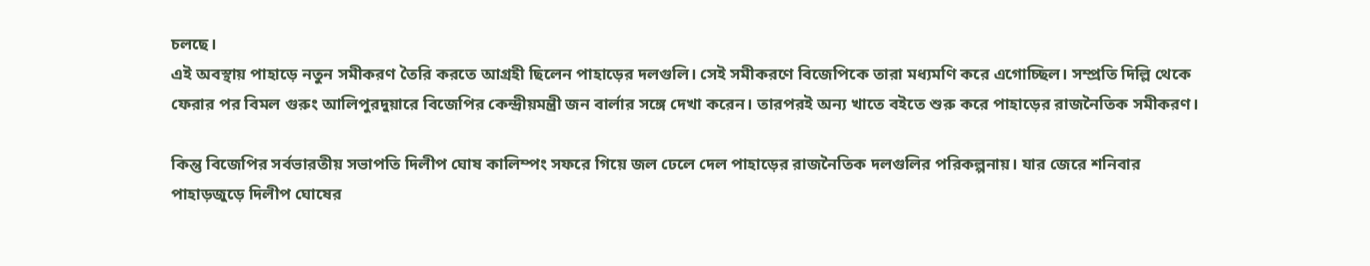চলছে।
এই অবস্থায় পাহাড়ে নতুন সমীকরণ তৈরি করতে আগ্রহী ছিলেন পাহাড়ের দলগুলি। সেই সমীকরণে বিজেপিকে তারা মধ্যমণি করে এগোচ্ছিল। সম্প্রতি দিল্লি থেকে ফেরার পর বিমল গুরুং আলিপুরদুয়ারে বিজেপির কেন্দ্রীয়মন্ত্রী জন বার্লার সঙ্গে দেখা করেন। তারপরই অন্য খাতে বইতে শুরু করে পাহাড়ের রাজনৈতিক সমীকরণ।

কিন্তু বিজেপির সর্বভারতীয় সভাপতি দিলীপ ঘোষ কালিম্পং সফরে গিয়ে জল ঢেলে দেল পাহাড়ের রাজনৈতিক দলগুলির পরিকল্পনায়। যার জেরে শনিবার পাহাড়জুড়ে দিলীপ ঘোষের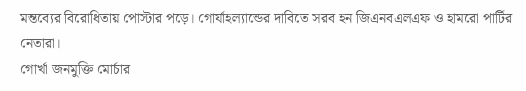মন্তব্যের বিরোধিতায় পোস্টার পড়ে। গোর্যাহল্যান্ডের দাবিতে সরব হন জিএনবএলএফ ও হামরো পার্টির নেতারা।
গোর্খা জনমুক্তি মোর্চার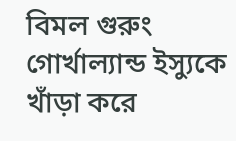বিমল গুরুং গোর্খাল্যান্ড ইস্যুকে খাঁড়া করে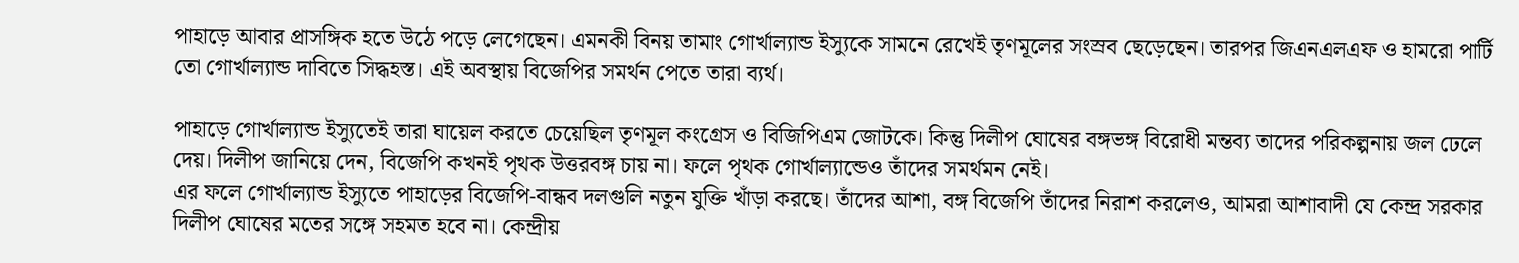পাহাড়ে আবার প্রাসঙ্গিক হতে উঠে পড়ে লেগেছেন। এমনকী বিনয় তামাং গোর্খাল্যান্ড ইস্যুকে সামনে রেখেই তৃণমূলের সংস্রব ছেড়েছেন। তারপর জিএনএলএফ ও হামরো পার্টি তো গোর্খাল্যান্ড দাবিতে সিদ্ধহস্ত। এই অবস্থায় বিজেপির সমর্থন পেতে তারা ব্যর্থ।

পাহাড়ে গোর্খাল্যান্ড ইস্যুতেই তারা ঘায়েল করতে চেয়েছিল তৃণমূল কংগ্রেস ও বিজিপিএম জোটকে। কিন্তু দিলীপ ঘোষের বঙ্গভঙ্গ বিরোধী মন্তব্য তাদের পরিকল্পনায় জল ঢেলে দেয়। দিলীপ জানিয়ে দেন, বিজেপি কখনই পৃথক উত্তরবঙ্গ চায় না। ফলে পৃথক গোর্খাল্যান্ডেও তাঁদের সমর্থমন নেই।
এর ফলে গোর্খাল্যান্ড ইস্যুতে পাহাড়ের বিজেপি-বান্ধব দলগুলি নতুন যুক্তি খাঁড়া করছে। তাঁদের আশা, বঙ্গ বিজেপি তাঁদের নিরাশ করলেও, আমরা আশাবাদী যে কেন্দ্র সরকার দিলীপ ঘোষের মতের সঙ্গে সহমত হবে না। কেন্দ্রীয়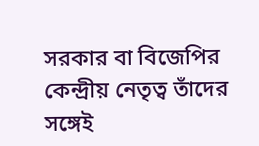সরকার বা বিজেপির কেন্দ্রীয় নেতৃত্ব তাঁদের সঙ্গেই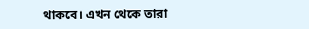থাকবে। এখন থেকে তারা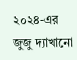২০২৪-এর জুজু দ্যাখানো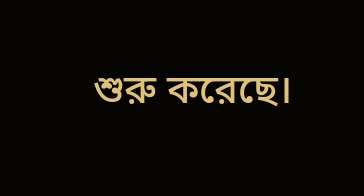শুরু করেছে।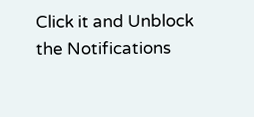Click it and Unblock the Notifications